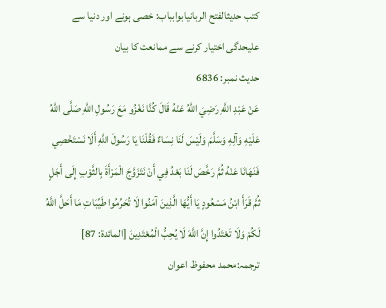کتب حدیثالفتح الربانیابوابباب: خصی ہونے اور دنیا سے علیحدگی اختیار کرنے سے ممانعت کا بیان
حدیث نمبر: 6836
عَنْ عَبْدِ اللَّهِ رَضِيَ اللَّهُ عَنْهُ قَالَ كُنَّا نَغْزُو مَعَ رَسُولِ اللَّهِ صَلَّى اللَّهُ عَلَيْهِ وَآلِهِ وَسَلَّمَ وَلَيْسَ لَنَا نِسَاءٌ فَقُلْنَا يَا رَسُولَ اللَّهِ أَلَا نَسْتَخْصِي فَنَهَانَا عَنْهُ ثُمَّ رَخَّصَ لَنَا بَعْدُ فِي أَنْ نَتَزَوَّجَ الْمَرْأَةَ بِالثَّوْبِ إِلَى أَجَلٍ ثُمَّ قَرَأَ ابْنُ مَسْعُودٍ يَا أَيُّهَا الَّذِينَ آمَنُوا لَا تُحَرِّمُوا طَيِّبَاتِ مَا أَحَلَّ اللَّهُ لَكُمْ وَلَا تَعْتَدُوا إِنَّ اللَّهَ لَا يُحِبُّ الْمُعْتَدِينَ [المائدة: 87]
ترجمہ:محمد محفوظ اعوان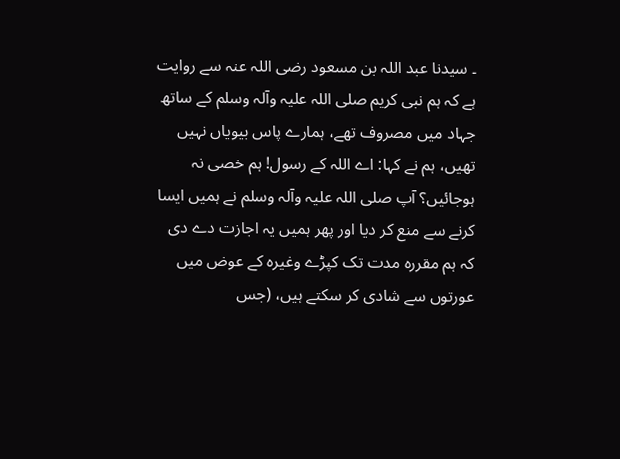۔ سیدنا عبد اللہ بن مسعود رضی اللہ عنہ سے روایت ہے کہ ہم نبی کریم صلی اللہ علیہ وآلہ وسلم کے ساتھ جہاد میں مصروف تھے، ہمارے پاس بیویاں نہیں تھیں، ہم نے کہا: اے اللہ کے رسول! ہم خصی نہ ہوجائیں؟ آپ صلی اللہ علیہ وآلہ وسلم نے ہمیں ایسا کرنے سے منع کر دیا اور پھر ہمیں یہ اجازت دے دی کہ ہم مقررہ مدت تک کپڑے وغیرہ کے عوض میں عورتوں سے شادی کر سکتے ہیں، (جس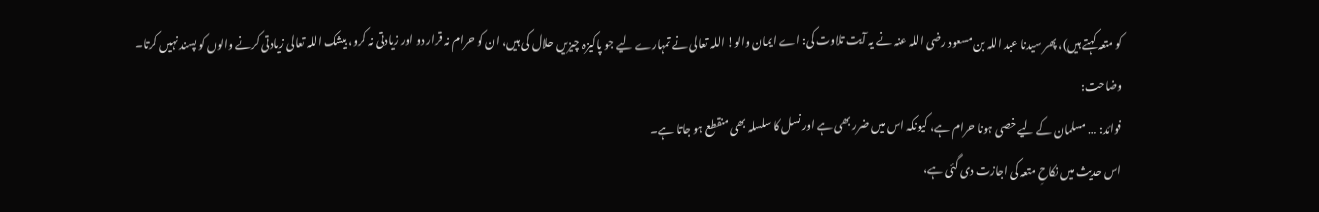کو متعہ کہتے ہیں)، پھر سیدنا عبد اللہ بن مسعود رضی اللہ عنہ نے یہ آیت تلاوت کی: اے ایمان والو! اللہ تعالی نے تمہارے لیے جو پاکیزہ چیزیں حلال کی ہیں، ان کو حرام نہ قرار دو اور زیادتی نہ کرو، بیشک اللہ تعالی زیادتی کرنے والوں کو پسند نہیں کرتا۔
وضاحت:
فوائد: … مسلمان کے لیے خصی ہونا حرام ہے، کیونکہ اس میں ضرر بھی ہے اور نسل کا سلسلہ بھی منقطع ہو جاتا ہے۔
اس حدیث میں نکاحِ متعہ کی اجازت دی گئی ہے،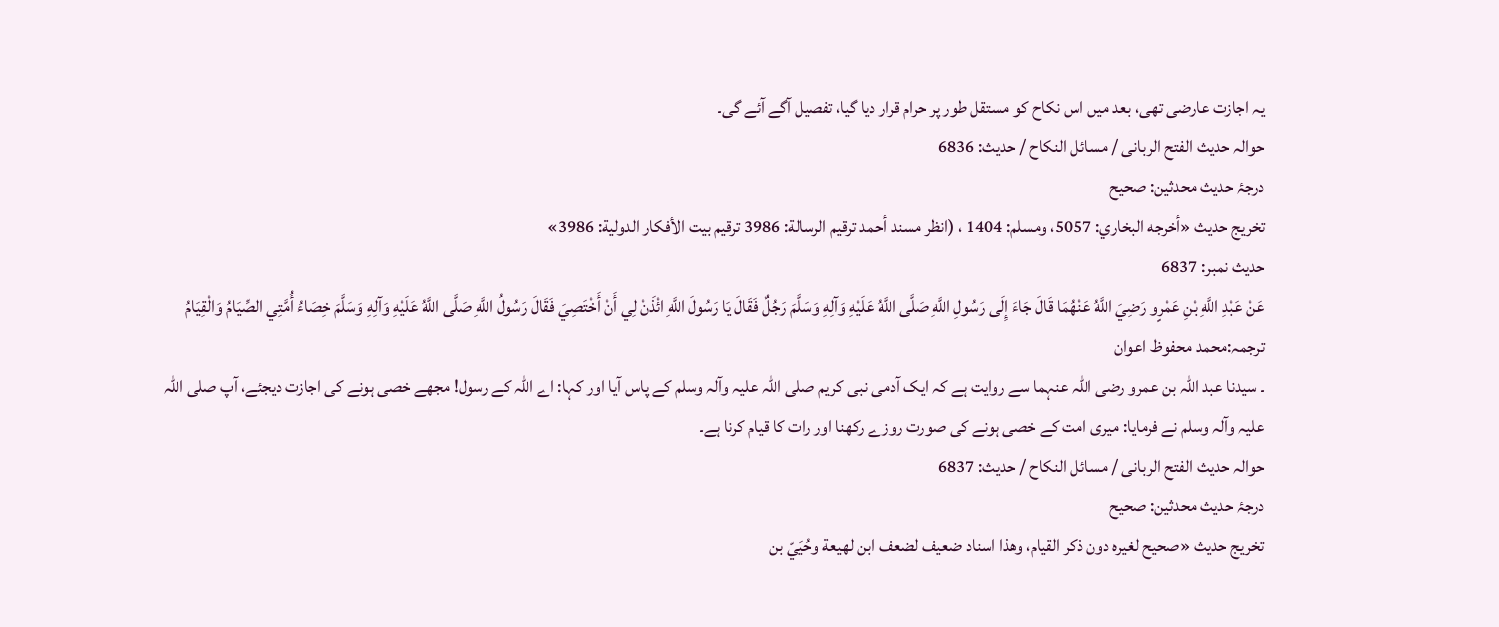یہ اجازت عارضی تھی، بعد میں اس نکاح کو مستقل طور پر حرام قرار دیا گیا، تفصیل آگے آئے گی۔
حوالہ حدیث الفتح الربانی / مسائل النكاح / حدیث: 6836
درجۂ حدیث محدثین: صحیح
تخریج حدیث «أخرجه البخاري: 5057، ومسلم: 1404 ، (انظر مسند أحمد ترقيم الرسالة: 3986 ترقیم بيت الأفكار الدولية: 3986»
حدیث نمبر: 6837
عَنْ عَبْدِ اللَّهِ بْنِ عَمْرٍو رَضِيَ اللَّهُ عَنْهُمَا قَالَ جَاءَ إِلَى رَسُولِ اللَّهِ صَلَّى اللَّهُ عَلَيْهِ وَآلِهِ وَسَلَّمَ رَجُلٌ فَقَالَ يَا رَسُولَ اللَّهِ ائْذَنْ لِي أَنْ أَخْتَصِيَ فَقَالَ رَسُولُ اللَّهِ صَلَّى اللَّهُ عَلَيْهِ وَآلِهِ وَسَلَّمَ خِصَاءُ أُمَّتِي الصِّيَامُ وَالْقِيَامُ
ترجمہ:محمد محفوظ اعوان
۔ سیدنا عبد اللہ بن عمرو رضی اللہ عنہما سے روایت ہے کہ ایک آدمی نبی کریم صلی اللہ علیہ وآلہ وسلم کے پاس آیا اور کہا: اے اللہ کے رسول! مجھے خصی ہونے کی اجازت دیجئے، آپ صلی اللہ علیہ وآلہ وسلم نے فرمایا: میری امت کے خصی ہونے کی صورت روزے رکھنا اور رات کا قیام کرنا ہے۔
حوالہ حدیث الفتح الربانی / مسائل النكاح / حدیث: 6837
درجۂ حدیث محدثین: صحیح
تخریج حدیث «صحيح لغيره دون ذكر القيام، وھذا اسناد ضعيف لضعف ابن لھيعة وحُيَيّ بن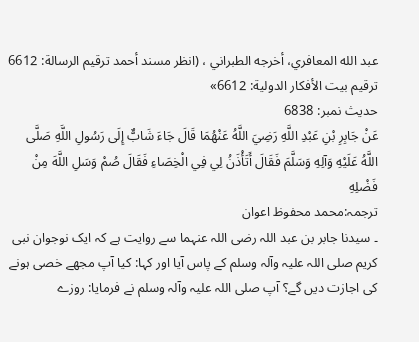عبد الله المعافري، أخرجه الطبراني ، (انظر مسند أحمد ترقيم الرسالة: 6612 ترقیم بيت الأفكار الدولية: 6612»
حدیث نمبر: 6838
عَنْ جَابِرِ بْنِ عَبْدِ اللَّهِ رَضِيَ اللَّهُ عَنْهُمَا قَالَ جَاءَ شَابٌّ إِلَى رَسُولِ اللَّهِ صَلَّى اللَّهُ عَلَيْهِ وَآلِهِ وَسَلَّمَ فَقَالَ أَتَأْذَنُ لِي فِي الْخِصَاءِ فَقَالَ صُمْ وَسَلِ اللَّهَ مِنْ فَضْلِهِ
ترجمہ:محمد محفوظ اعوان
۔ سیدنا جابر بن عبد اللہ رضی اللہ عنہما سے روایت ہے کہ ایک نوجوان نبی کریم صلی اللہ علیہ وآلہ وسلم کے پاس آیا اور کہا: کیا آپ مجھے خصی ہونے کی اجازت دیں گے؟ آپ صلی اللہ علیہ وآلہ وسلم نے فرمایا: روزے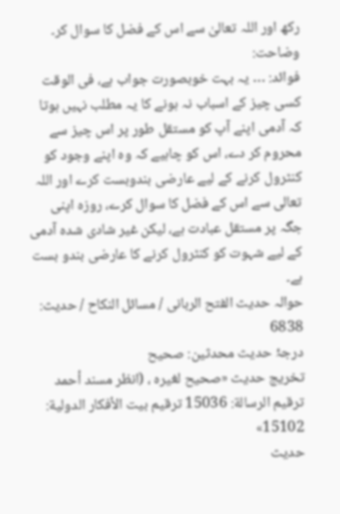رکھ اور اللہ تعالیٰ سے اس کے فضل کا سوال کر۔
وضاحت:
فوائد: … یہ بہت خوبصورت جواب ہے، فی الوقت کسی چیز کے اسباب نہ ہونے کا یہ مطلب نہیں ہوتا کہ آدمی اپنے آپ کو مستقل طور پر اس چیز سے محروم کر دے، اس کو چاہیے کہ وہ اپنے وجود کو کنٹرول کرنے کے لیے عارضی بندوبست کرے اور اللہ تعالی سے اس کے فضل کا سوال کرے، روزہ اپنی جگہ پر مستقل عبادت ہے، لیکن غیر شادی شدہ آدمی کے لیے شہوت کو کنٹرول کرنے کا عارضی بندو بست ہے۔
حوالہ حدیث الفتح الربانی / مسائل النكاح / حدیث: 6838
درجۂ حدیث محدثین: صحیح
تخریج حدیث «صحيح لغيره ، (انظر مسند أحمد ترقيم الرسالة: 15036 ترقیم بيت الأفكار الدولية: 15102»
حدیث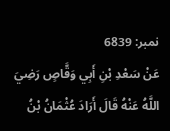نمبر: 6839
عَنْ سَعْدِ بْنِ أَبِي وَقَّاصٍ رَضِيَ اللَّهُ عَنْهُ قَالَ أَرَادَ عُثْمَانُ بْنُ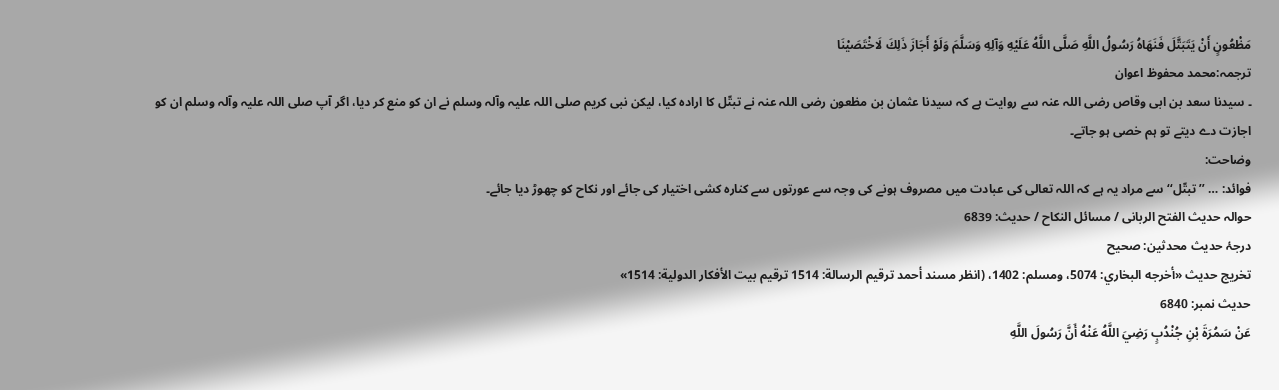مَظْعُونٍ أَنْ يَتَبَتَّلَ فَنَهَاهُ رَسُولُ اللَّهِ صَلَّى اللَّهُ عَلَيْهِ وَآلِهِ وَسَلَّمَ وَلَوْ أَجَازَ ذَلِكَ لَاخْتَصَيْنَا
ترجمہ:محمد محفوظ اعوان
۔ سیدنا سعد بن ابی وقاص رضی اللہ عنہ سے روایت ہے کہ سیدنا عثمان بن مظعون رضی اللہ عنہ نے تبتّل کا ارادہ کیا، لیکن نبی کریم صلی اللہ علیہ وآلہ وسلم نے ان کو منع کر دیا، اگر آپ صلی اللہ علیہ وآلہ وسلم ان کو اجازت دے دیتے تو ہم خصی ہو جاتے۔
وضاحت:
فوائد: … ’’تبتّل‘‘ سے مراد یہ ہے کہ اللہ تعالی کی عبادت میں مصروف ہونے کی وجہ سے عورتوں سے کنارہ کشی اختیار کی جائے اور نکاح کو چھوڑ دیا جائے۔
حوالہ حدیث الفتح الربانی / مسائل النكاح / حدیث: 6839
درجۂ حدیث محدثین: صحیح
تخریج حدیث «أخرجه البخاري: 5074، ومسلم: 1402، (انظر مسند أحمد ترقيم الرسالة: 1514 ترقیم بيت الأفكار الدولية: 1514»
حدیث نمبر: 6840
عَنْ سَمُرَةَ بْنِ جُنْدُبٍ رَضِيَ اللَّهُ عَنْهُ أَنَّ رَسُولَ اللَّهِ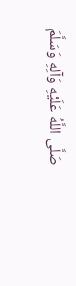صَلَّى اللَّهُ عَلَيْهِ وَآلِهِ وَسَلَّمَ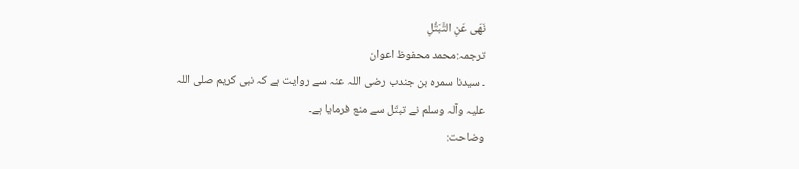نَهَى عَنِ التَّبَتُّلِ
ترجمہ:محمد محفوظ اعوان
۔ سیدنا سمرہ بن جندب رضی اللہ عنہ سے روایت ہے کہ نبی کریم صلی اللہ علیہ وآلہ وسلم نے تبتّل سے منع فرمایا ہے۔
وضاحت: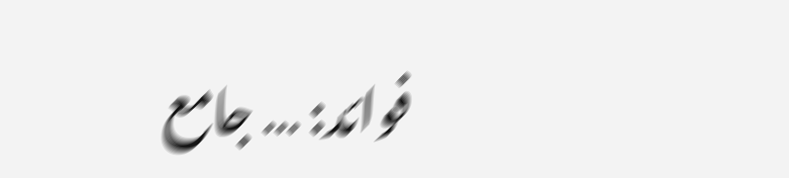فوائد: … جامع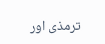ترمذی اور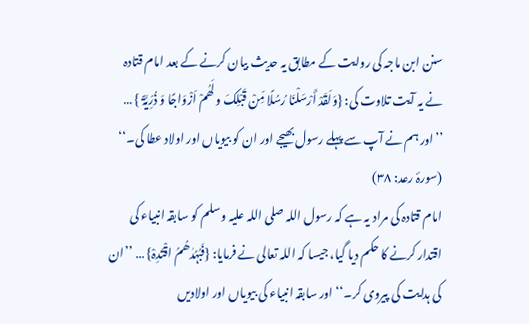سنن ابن ماجہ کی روایت کے مطابق یہ حدیث بیان کرنے کے بعد امام قتادہ نے یہ آیت تلاوت کی: {وَلَقَدْ أَرْسَلْنَا رُسُلًا مِّنْ قَبْلِکَ و لَھُمْ اَزْوَاجًا وَ ذُرِّیَّۃً } … ’’اور ہم نے آپ سے پہلے رسول بھیجے اور ان کو بیویاں اور اولاد عطا کی۔‘‘ (سورۂ رعد: ۳۸)
امام قتادہ کی مراد یہ ہے کہ رسول اللہ صلی اللہ علیہ وسلم کو سابقہ انبیاء کی اقتدار کرنے کا حکم دیا گیا، جیسا کہ اللہ تعالی نے فرمایا: {فَبُہُدٰھُمُ اقْتَدِہْ} … ’’ان کی ہدایت کی پیروی کر۔‘‘ اور سابقہ انبیاء کی بیویاں اور اولادیں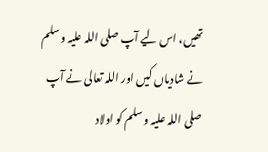تھیں، اس لیے آپ صلی اللہ علیہ وسلم نے شادیاں کیں اور اللہ تعالی نے آپ صلی اللہ علیہ وسلم کو اولاد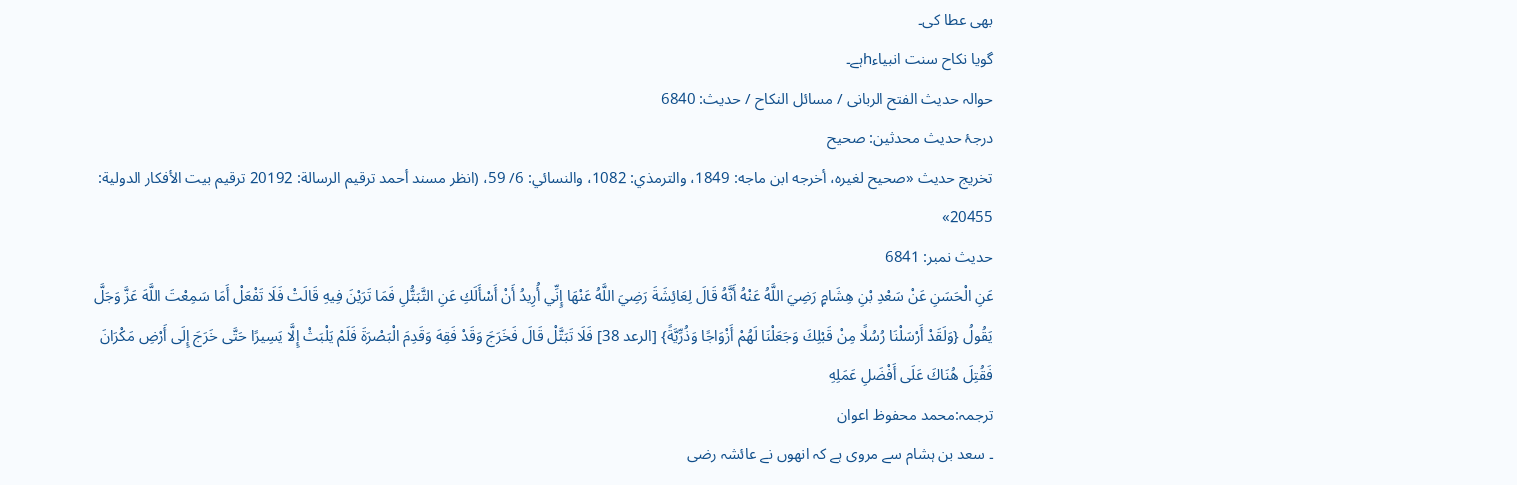بھی عطا کی۔
گویا نکاح سنت انبیاءhہے۔
حوالہ حدیث الفتح الربانی / مسائل النكاح / حدیث: 6840
درجۂ حدیث محدثین: صحیح
تخریج حدیث «صحيح لغيره، أخرجه ابن ماجه: 1849، والترمذي: 1082، والنسائي: 6/ 59، (انظر مسند أحمد ترقيم الرسالة: 20192 ترقیم بيت الأفكار الدولية: 20455»
حدیث نمبر: 6841
عَنِ الْحَسَنِ عَنْ سَعْدِ بْنِ هِشَامٍ رَضِيَ اللَّهُ عَنْهُ أَنَّهُ قَالَ لِعَائِشَةَ رَضِيَ اللَّهُ عَنْهَا إِنِّي أُرِيدُ أَنْ أَسْأَلَكِ عَنِ التَّبَتُّلِ فَمَا تَرَيْنَ فِيهِ قَالَتْ فَلَا تَفْعَلْ أَمَا سَمِعْتَ اللَّهَ عَزَّ وَجَلَّ يَقُولُ {وَلَقَدْ أَرْسَلْنَا رُسُلًا مِنْ قَبْلِكَ وَجَعَلْنَا لَهُمْ أَزْوَاجًا وَذُرِّيَّةً} [الرعد 38] فَلَا تَبَتَّلْ قَالَ فَخَرَجَ وَقَدْ فَقِهَ وَقَدِمَ الْبَصْرَةَ فَلَمْ يَلْبَثْ إِلَّا يَسِيرًا حَتَّى خَرَجَ إِلَى أَرْضِ مَكْرَانَ فَقُتِلَ هُنَاكَ عَلَى أَفْضَلِ عَمَلِهِ
ترجمہ:محمد محفوظ اعوان
۔ سعد بن ہشام سے مروی ہے کہ انھوں نے عائشہ رضی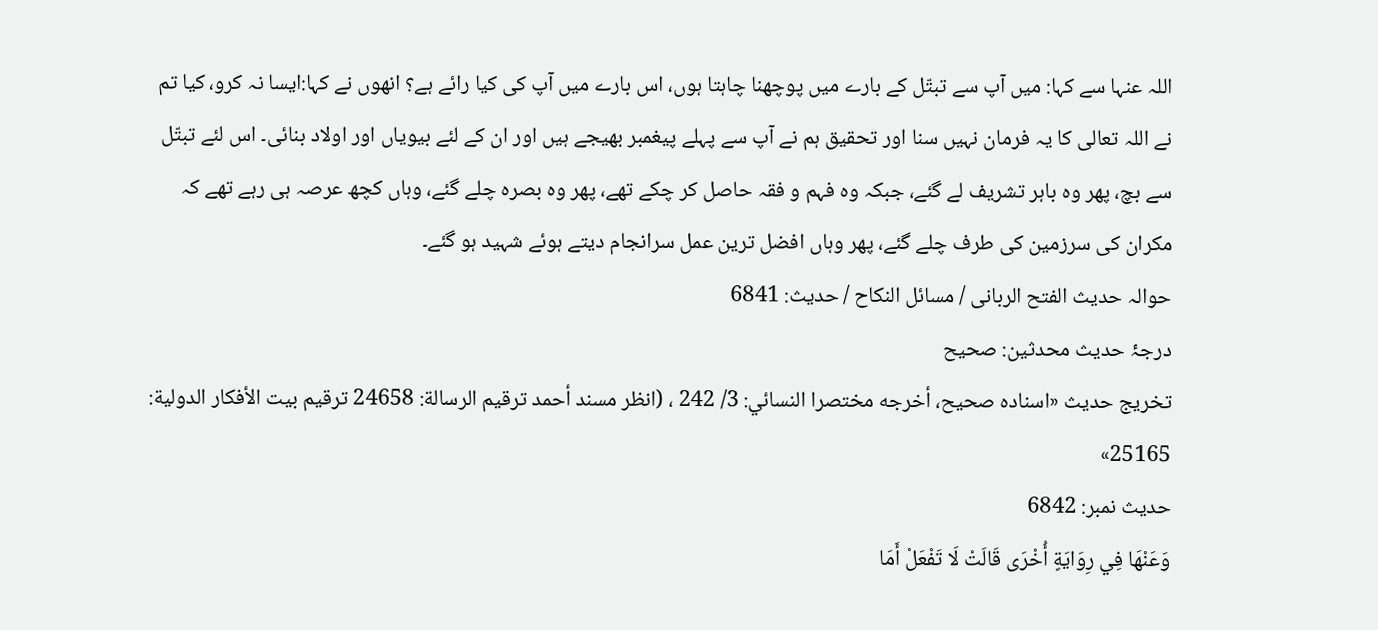اللہ عنہا سے کہا: میں آپ سے تبتّل کے بارے میں پوچھنا چاہتا ہوں، اس بارے میں آپ کی کیا رائے ہے؟ انھوں نے کہا:ایسا نہ کرو، کیا تم نے اللہ تعالی کا یہ فرمان نہیں سنا اور تحقیق ہم نے آپ سے پہلے پیغمبر بھیجے ہیں اور ان کے لئے بیویاں اور اولاد بنائی۔ اس لئے تبتّل سے بچ، پھر وہ باہر تشریف لے گئے، جبکہ وہ فہم و فقہ حاصل کر چکے تھے، پھر وہ بصرہ چلے گئے، وہاں کچھ عرصہ ہی رہے تھے کہ مکران کی سرزمین کی طرف چلے گئے، پھر وہاں افضل ترین عمل سرانجام دیتے ہوئے شہید ہو گئے۔
حوالہ حدیث الفتح الربانی / مسائل النكاح / حدیث: 6841
درجۂ حدیث محدثین: صحیح
تخریج حدیث «اسناده صحيح، أخرجه مختصرا النسائي: 3/ 242 ، (انظر مسند أحمد ترقيم الرسالة: 24658 ترقیم بيت الأفكار الدولية: 25165»
حدیث نمبر: 6842
وَعَنْهَا فِي رِوَايَةٍ أُخْرَى قَالَتْ لَا تَفْعَلْ أَمَا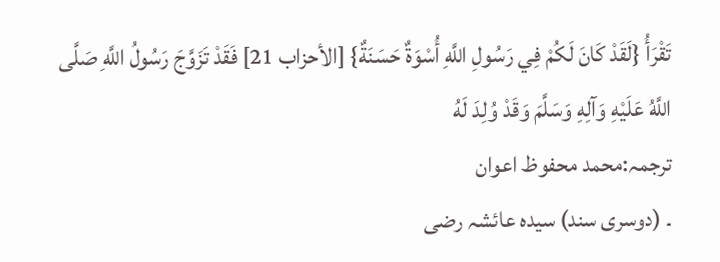تَقْرَأُ {لَقَدْ كَانَ لَكُمْ فِي رَسُولِ اللَّهِ أُسْوَةٌ حَسَنَةٌ} [الأحزاب 21] فَقَدْ تَزَوَّجَ رَسُولُ اللَّهِ صَلَّى اللَّهُ عَلَيْهِ وَآلِهِ وَسَلَّمَ وَقَدْ وُلِدَ لَهُ
ترجمہ:محمد محفوظ اعوان
۔ (دوسری سند) سیدہ عائشہ رضی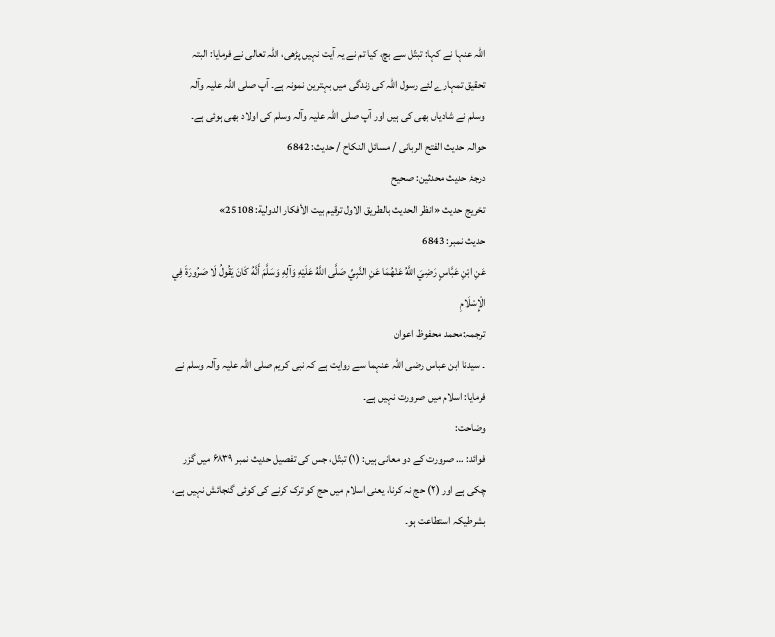اللہ عنہا نے کہا: تبتّل سے بچ، کیا تم نے یہ آیت نہیں پڑھی، اللہ تعالی نے فرمایا: البتہ تحقیق تمہارے لئے رسول اللہ کی زندگی میں بہترین نمونہ ہے۔ آپ صلی اللہ علیہ وآلہ وسلم نے شادیاں بھی کی ہیں اور آپ صلی اللہ علیہ وآلہ وسلم کی اولاد بھی ہوئی ہے۔
حوالہ حدیث الفتح الربانی / مسائل النكاح / حدیث: 6842
درجۂ حدیث محدثین: صحیح
تخریج حدیث «انظر الحديث بالطريق الاول ترقیم بيت الأفكار الدولية: 25108»
حدیث نمبر: 6843
عَنِ ابْنِ عَبَّاسٍ رَضِيَ اللَّهُ عَنْهُمَا عَنِ النَّبِيِّ صَلَّى اللَّهُ عَلَيْهِ وَآلِهِ وَسَلَّمَ أَنَّهُ كَانَ يَقُولُ لَا صَرُورَةَ فِي الْإِسْلَامِ
ترجمہ:محمد محفوظ اعوان
۔ سیدنا ابن عباس رضی اللہ عنہما سے روایت ہے کہ نبی کریم صلی اللہ علیہ وآلہ وسلم نے فرمایا: اسلام میں صرورت نہیں ہے۔
وضاحت:
فوائد: … صرورت کے دو معانی ہیں: (۱) تبتّل، جس کی تفصیل حدیث نمبر ۶۸۳۹ میں گزر چکی ہے اور (۲) حج نہ کرنا، یعنی اسلام میں حج کو ترک کرنے کی کوئی گنجائش نہیں ہے، بشرطیکہ استطاعت ہو۔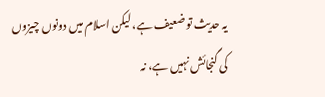یہ حدیث تو ضعیف ہے، لیکن اسلام میں دونوں چیزوں کی گنجائش نہیں ہے، نہ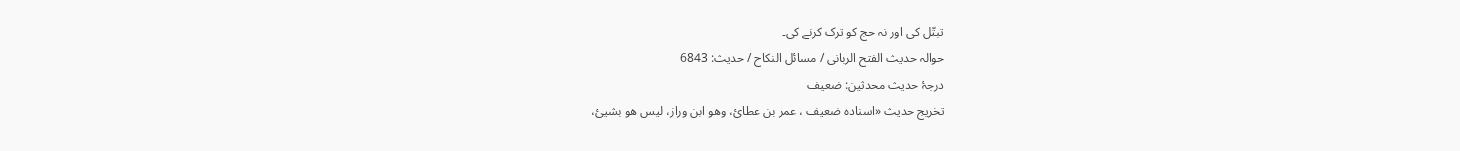تبتّل کی اور نہ حج کو ترک کرنے کی۔
حوالہ حدیث الفتح الربانی / مسائل النكاح / حدیث: 6843
درجۂ حدیث محدثین: ضعیف
تخریج حدیث «اسناده ضعيف ، عمر بن عطائ، وھو ابن وراز، ليس ھو بشيئ،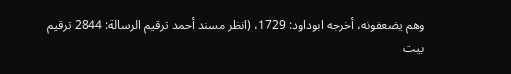وھم يضعفونه، أخرجه ابوداود: 1729، (انظر مسند أحمد ترقيم الرسالة: 2844 ترقیم بيت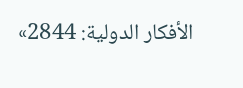الأفكار الدولية: 2844»